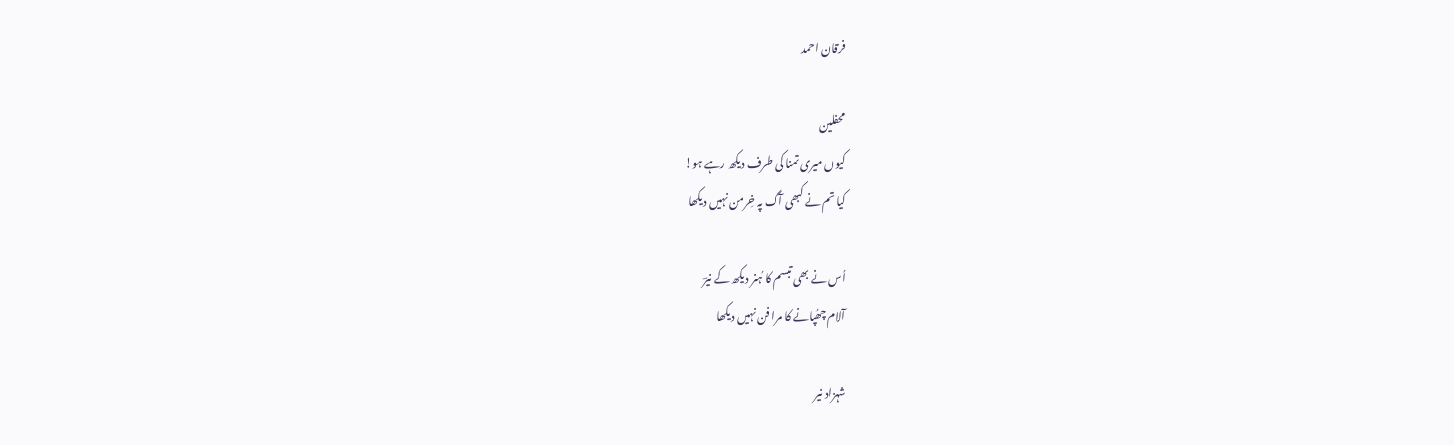فرقان احمد

محفلین
کیوں میری تمنا کی طرف دیکھ رہے ہو!
کیا تم نے کبھی آگ پہ خِرمن نہیں دیکھا

اُس نے بھی تبسم کا ہُنر دیکھ کے نیرؔ
آلام چھُپانے کا مرا فن نہیں دیکھا

شہزاد نیر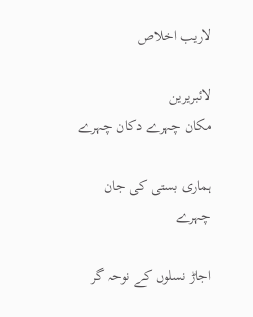لاريب اخلاص

لائبریرین
مکان چہرے دکان چہرے

ہماری بستی کی جان چہرے

اجاڑ نسلوں کے نوحہ گر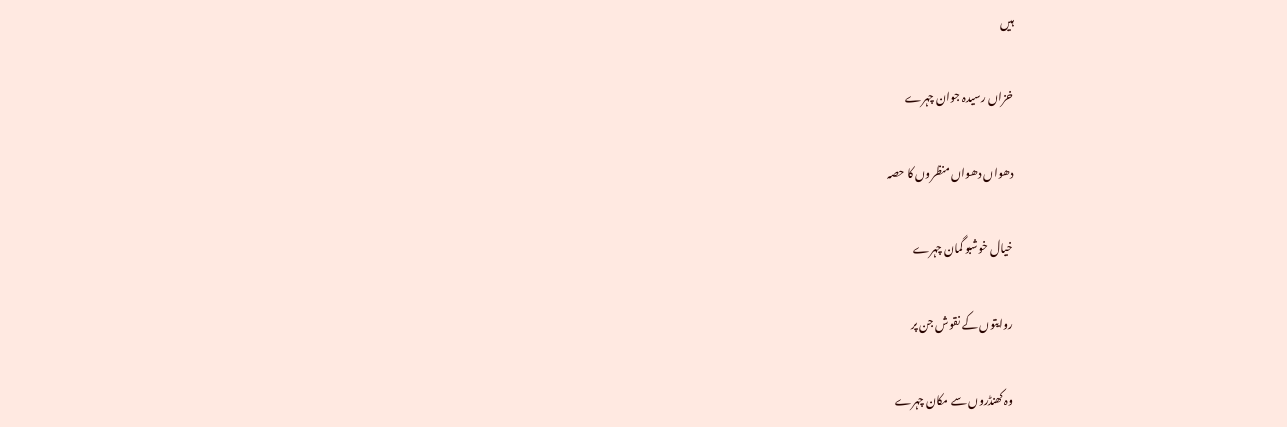ہیں

خزاں رسیدہ جوان چہرے

دھواں دھواں منظروں کا حصہ

خیال خوشبو گمان چہرے

روایتوں کے نقوش جن پر

وہ کھنڈروں سے مکان چہرے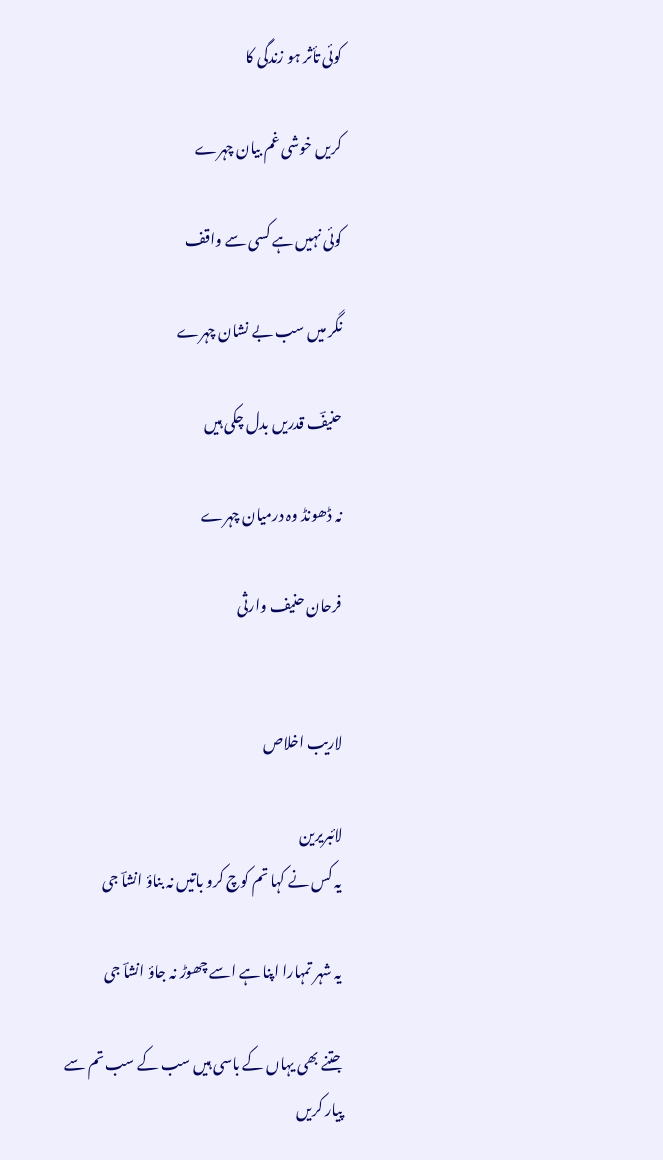کوئی تأثر ہو زندگی کا

کریں خوشی غم بیان چہرے

کوئی نہیں ہے کسی سے واقف

نگر میں سب بے نشان چہرے

حنیفؔ قدریں بدل چکی ہیں

نہ ڈھونڈ وہ درمیان چہرے

فرحان حنیف وارثی


لاريب اخلاص

لائبریرین
یہ کس نے کہا تم کوچ کرو باتیں نہ بناؤ انشاؔ جی

یہ شہر تمہارا اپنا ہے اسے چھوڑ نہ جاؤ انشاؔ جی

جتنے بھی یہاں کے باسی ہیں سب کے سب تم سے پیار کریں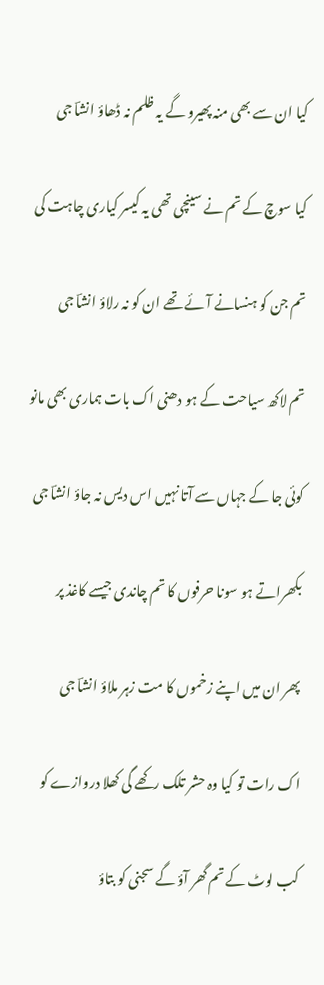کیا ان سے بھی منہ پھیرو گے یہ ظلم نہ ڈھاؤ انشاؔ جی

کیا سوچ کے تم نے سینچی تھی یہ کیسر کیاری چاہت کی

تم جن کو ہنسانے آئے تھے ان کو نہ رلاؤ انشاؔ جی

تم لاکھ سیاحت کے ہو دھنی اک بات ہماری بھی مانو

کوئی جا کے جہاں سے آتا نہیں اس دیس نہ جاؤ انشاؔ جی

بکھراتے ہو سونا حرفوں کا تم چاندی جیسے کاغذ پر

پھر ان میں اپنے زخموں کا مت زہر ملاؤ انشاؔ جی

اک رات تو کیا وہ حشر تلک رکھے گی کھلا دروازے کو

کب لوٹ کے تم گھر آؤ گے سجنی کو بتاؤ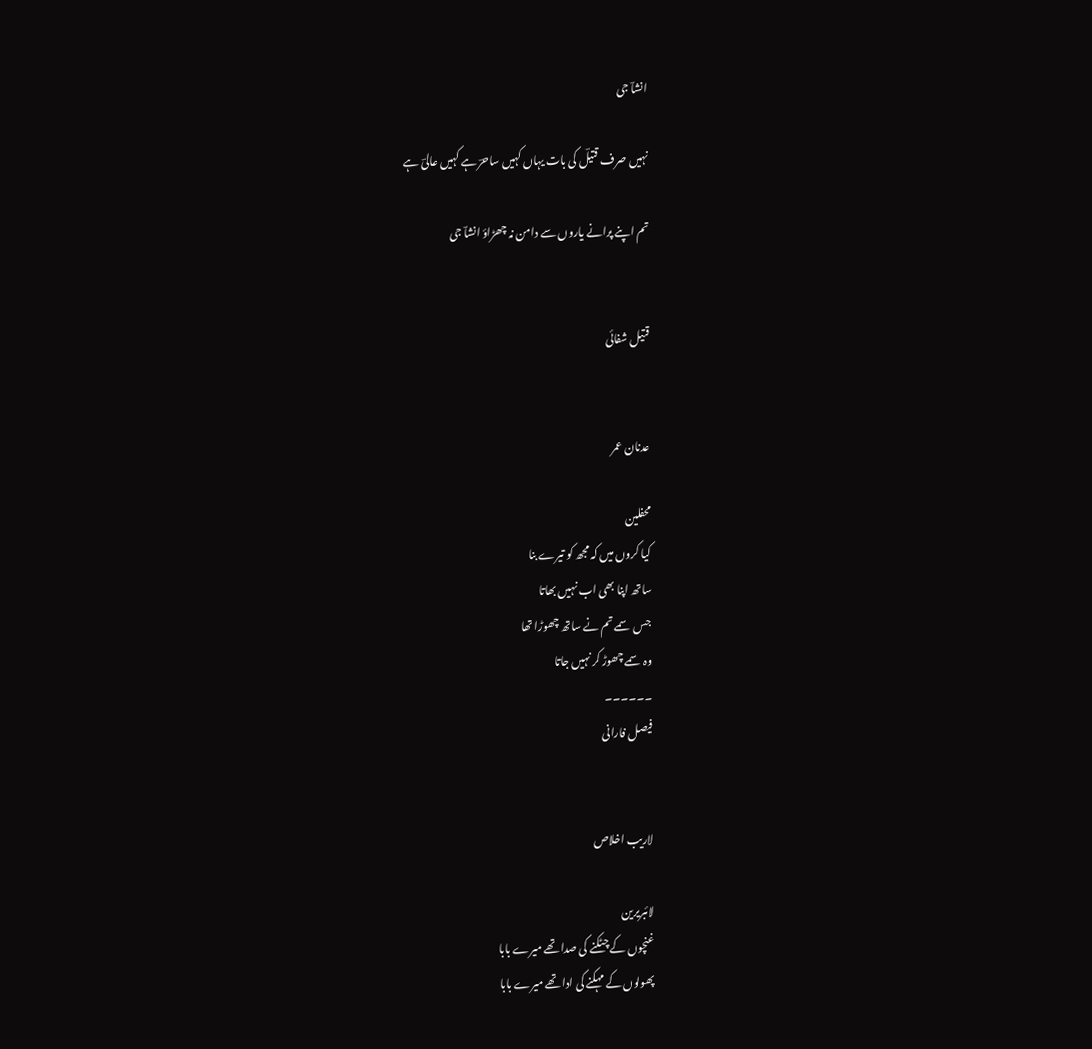انشاؔ جی

نہیں صرف قتیلؔ کی بات یہاں کہیں ساحرؔ ہے کہیں عالیؔ ہے

تم اپنے پرانے یاروں سے دامن نہ چھڑاؤ انشاؔ جی


قتیل شفائی


عدنان عمر

محفلین
کیا کروں میں کہ مجھ کو تیرے بنا
ساتھ اپنا بھی اب نہیں بھاتا
جس سمے تم نے ساتھ چھوڑا تھا
وہ سمے چھوڑ کر نہیں جاتا
۔۔۔۔۔۔
فیصل فارانی


لاريب اخلاص

لائبریرین
غنچوں کے چٹکنے کی صدا تھے میرے بابا
پھولوں کے مہکنے کی ادا تھے میرے بابا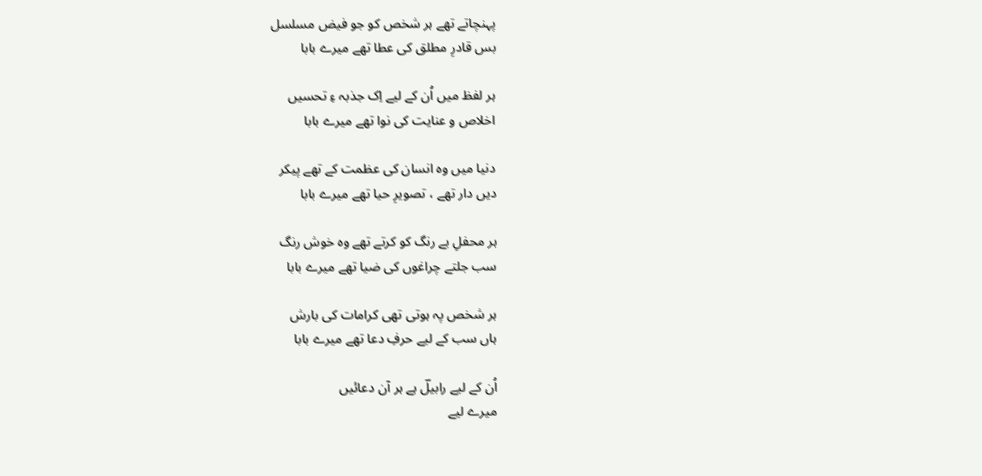پہنچاتے تھے ہر شخص کو جو فیض مسلسل
بس قادرِ مطلق کی عطا تھے میرے بابا

ہر لفظ میں اُن کے لیے اِک جذبہ ءِ تحسیں
اخلاص و عنایت کی نوا تھے میرے بابا

دنیا میں وہ انسان کی عظمت کے تھے پیکر
دیں دار تھے ، تصویرِ حیا تھے میرے بابا

ہر محفلِ بے رنگ کو کرتے تھے وہ خوش رنگ
سب جلتے چراغوں کی ضیا تھے میرے بابا

ہر شخص پہ ہوتی تھی کرامات کی بارش
ہاں سب کے لیے حرفِ دعا تھے میرے بابا

اُن کے لیے رابیلؔ ہے ہر آن دعائیں
میرے لیے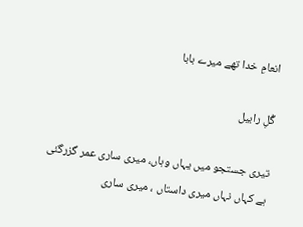انعامِ خدا تھے میرے بابا

گُلِ رابیل

تیری جستجو میں یہاں وہاں، میری ساری عمر گزرگئی
ہے کہاں نہاں میری داستاں ، میری ساری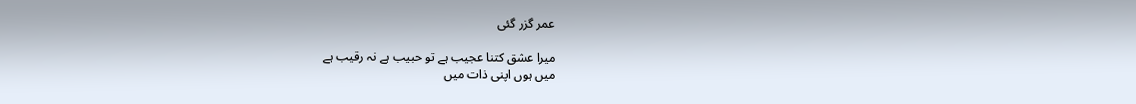عمر گزر گئی

میرا عشق کتنا عجیب ہے تو حبیب ہے نہ رقیب ہے
میں ہوں اپنی ذات میں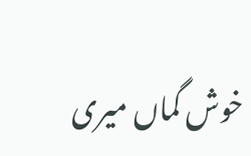خوش گماں میری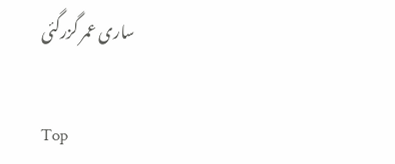ساری عمر گزرگئی

Top